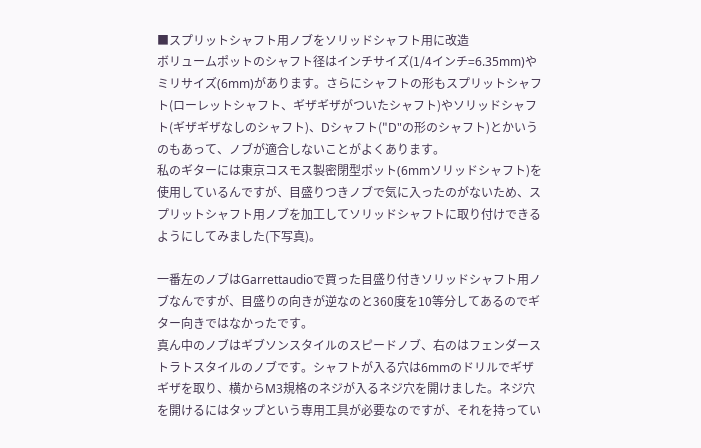■スプリットシャフト用ノブをソリッドシャフト用に改造
ボリュームポットのシャフト径はインチサイズ(1/4インチ=6.35mm)やミリサイズ(6mm)があります。さらにシャフトの形もスプリットシャフト(ローレットシャフト、ギザギザがついたシャフト)やソリッドシャフト(ギザギザなしのシャフト)、Dシャフト("D"の形のシャフト)とかいうのもあって、ノブが適合しないことがよくあります。
私のギターには東京コスモス製密閉型ポット(6mmソリッドシャフト)を使用しているんですが、目盛りつきノブで気に入ったのがないため、スプリットシャフト用ノブを加工してソリッドシャフトに取り付けできるようにしてみました(下写真)。

一番左のノブはGarrettaudioで買った目盛り付きソリッドシャフト用ノブなんですが、目盛りの向きが逆なのと360度を10等分してあるのでギター向きではなかったです。
真ん中のノブはギブソンスタイルのスピードノブ、右のはフェンダーストラトスタイルのノブです。シャフトが入る穴は6mmのドリルでギザギザを取り、横からM3規格のネジが入るネジ穴を開けました。ネジ穴を開けるにはタップという専用工具が必要なのですが、それを持ってい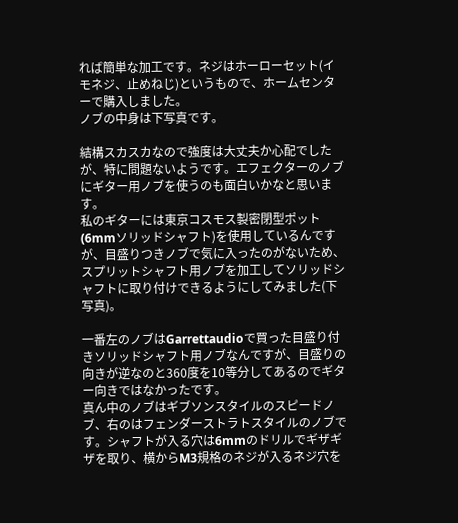れば簡単な加工です。ネジはホーローセット(イモネジ、止めねじ)というもので、ホームセンターで購入しました。
ノブの中身は下写真です。

結構スカスカなので強度は大丈夫か心配でしたが、特に問題ないようです。エフェクターのノブにギター用ノブを使うのも面白いかなと思います。
私のギターには東京コスモス製密閉型ポット(6mmソリッドシャフト)を使用しているんですが、目盛りつきノブで気に入ったのがないため、スプリットシャフト用ノブを加工してソリッドシャフトに取り付けできるようにしてみました(下写真)。

一番左のノブはGarrettaudioで買った目盛り付きソリッドシャフト用ノブなんですが、目盛りの向きが逆なのと360度を10等分してあるのでギター向きではなかったです。
真ん中のノブはギブソンスタイルのスピードノブ、右のはフェンダーストラトスタイルのノブです。シャフトが入る穴は6mmのドリルでギザギザを取り、横からM3規格のネジが入るネジ穴を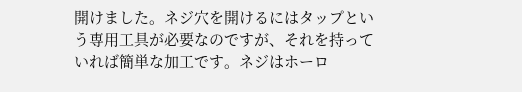開けました。ネジ穴を開けるにはタップという専用工具が必要なのですが、それを持っていれば簡単な加工です。ネジはホーロ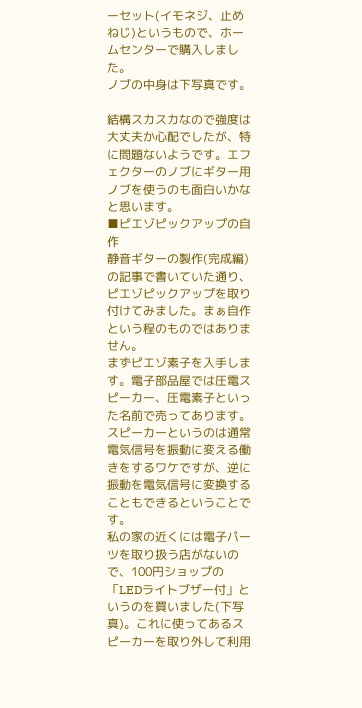ーセット(イモネジ、止めねじ)というもので、ホームセンターで購入しました。
ノブの中身は下写真です。

結構スカスカなので強度は大丈夫か心配でしたが、特に問題ないようです。エフェクターのノブにギター用ノブを使うのも面白いかなと思います。
■ピエゾピックアップの自作
静音ギターの製作(完成編)の記事で書いていた通り、ピエゾピックアップを取り付けてみました。まぁ自作という程のものではありません。
まずピエゾ素子を入手します。電子部品屋では圧電スピーカー、圧電素子といった名前で売ってあります。スピーカーというのは通常電気信号を振動に変える働きをするワケですが、逆に振動を電気信号に変換することもできるということです。
私の家の近くには電子パーツを取り扱う店がないので、100円ショップの「LEDライトブザー付」というのを買いました(下写真)。これに使ってあるスピーカーを取り外して利用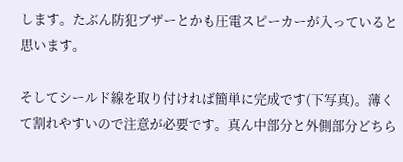します。たぶん防犯ブザーとかも圧電スピーカーが入っていると思います。

そしてシールド線を取り付ければ簡単に完成です(下写真)。薄くて割れやすいので注意が必要です。真ん中部分と外側部分どちら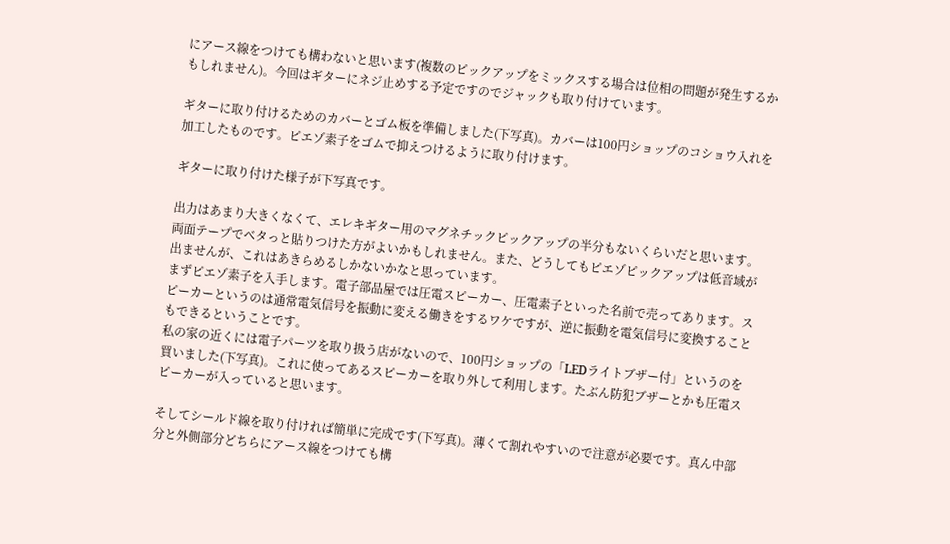にアース線をつけても構わないと思います(複数のピックアップをミックスする場合は位相の問題が発生するかもしれません)。今回はギターにネジ止めする予定ですのでジャックも取り付けています。

ギターに取り付けるためのカバーとゴム板を準備しました(下写真)。カバーは100円ショップのコショウ入れを加工したものです。ピエゾ素子をゴムで抑えつけるように取り付けます。

ギターに取り付けた様子が下写真です。

出力はあまり大きくなくて、エレキギター用のマグネチックピックアップの半分もないくらいだと思います。両面テープでベタっと貼りつけた方がよいかもしれません。また、どうしてもピエゾピックアップは低音域が出ませんが、これはあきらめるしかないかなと思っています。
まずピエゾ素子を入手します。電子部品屋では圧電スピーカー、圧電素子といった名前で売ってあります。スピーカーというのは通常電気信号を振動に変える働きをするワケですが、逆に振動を電気信号に変換することもできるということです。
私の家の近くには電子パーツを取り扱う店がないので、100円ショップの「LEDライトブザー付」というのを買いました(下写真)。これに使ってあるスピーカーを取り外して利用します。たぶん防犯ブザーとかも圧電スピーカーが入っていると思います。

そしてシールド線を取り付ければ簡単に完成です(下写真)。薄くて割れやすいので注意が必要です。真ん中部分と外側部分どちらにアース線をつけても構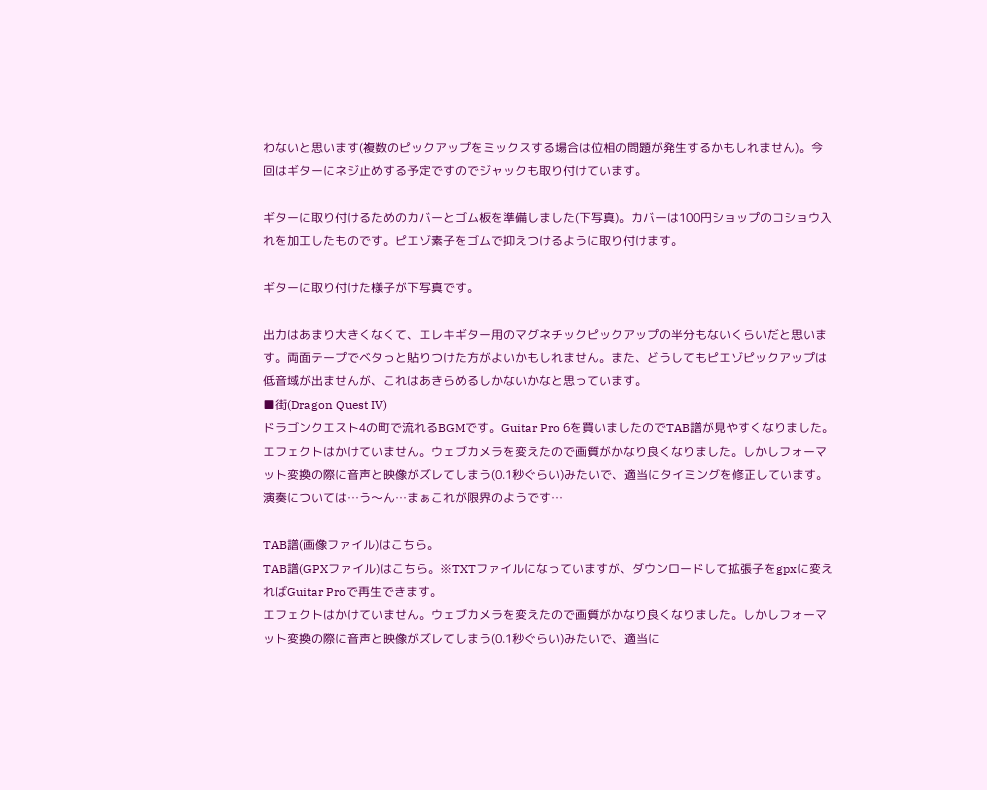わないと思います(複数のピックアップをミックスする場合は位相の問題が発生するかもしれません)。今回はギターにネジ止めする予定ですのでジャックも取り付けています。

ギターに取り付けるためのカバーとゴム板を準備しました(下写真)。カバーは100円ショップのコショウ入れを加工したものです。ピエゾ素子をゴムで抑えつけるように取り付けます。

ギターに取り付けた様子が下写真です。

出力はあまり大きくなくて、エレキギター用のマグネチックピックアップの半分もないくらいだと思います。両面テープでベタっと貼りつけた方がよいかもしれません。また、どうしてもピエゾピックアップは低音域が出ませんが、これはあきらめるしかないかなと思っています。
■街(Dragon Quest IV)
ドラゴンクエスト4の町で流れるBGMです。Guitar Pro 6を買いましたのでTAB譜が見やすくなりました。
エフェクトはかけていません。ウェブカメラを変えたので画質がかなり良くなりました。しかしフォーマット変換の際に音声と映像がズレてしまう(0.1秒ぐらい)みたいで、適当にタイミングを修正しています。演奏については…う〜ん…まぁこれが限界のようです…

TAB譜(画像ファイル)はこちら。
TAB譜(GPXファイル)はこちら。※TXTファイルになっていますが、ダウンロードして拡張子をgpxに変えればGuitar Proで再生できます。
エフェクトはかけていません。ウェブカメラを変えたので画質がかなり良くなりました。しかしフォーマット変換の際に音声と映像がズレてしまう(0.1秒ぐらい)みたいで、適当に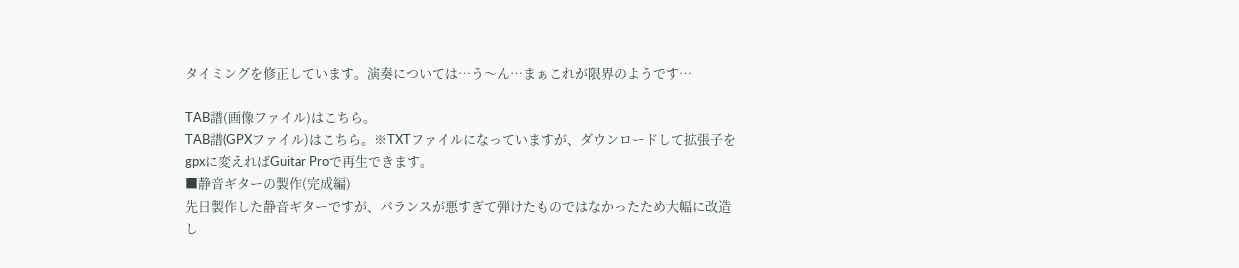タイミングを修正しています。演奏については…う〜ん…まぁこれが限界のようです…

TAB譜(画像ファイル)はこちら。
TAB譜(GPXファイル)はこちら。※TXTファイルになっていますが、ダウンロードして拡張子をgpxに変えればGuitar Proで再生できます。
■静音ギターの製作(完成編)
先日製作した静音ギターですが、バランスが悪すぎて弾けたものではなかったため大幅に改造し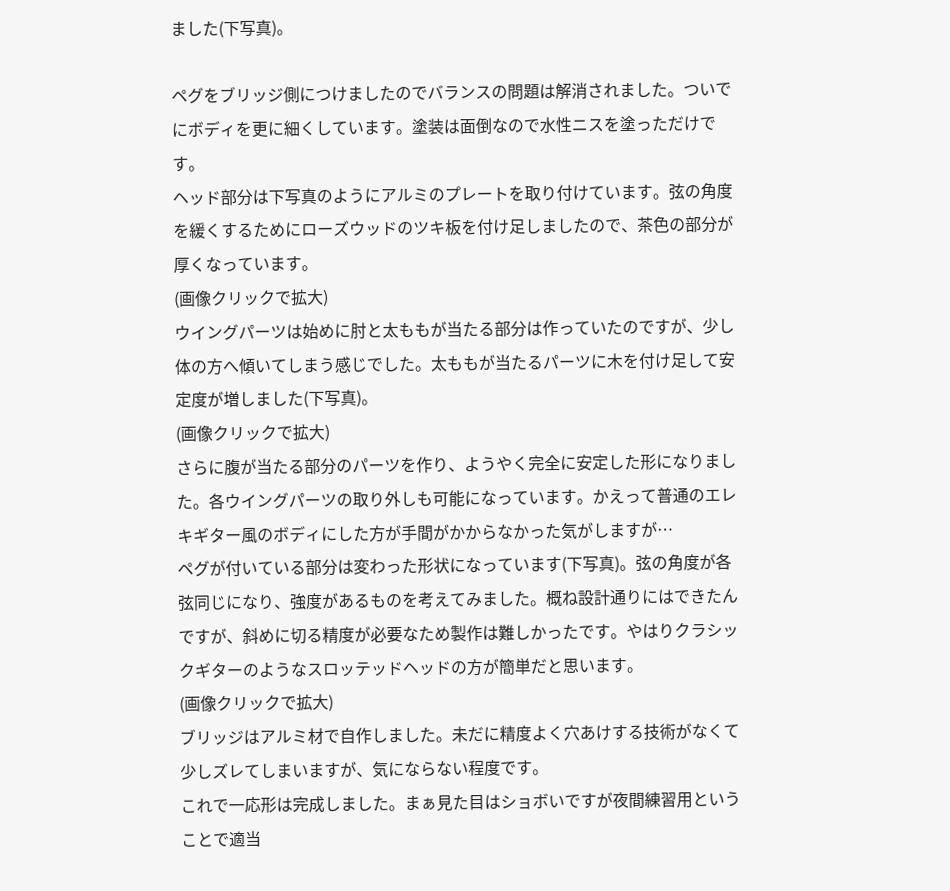ました(下写真)。

ペグをブリッジ側につけましたのでバランスの問題は解消されました。ついでにボディを更に細くしています。塗装は面倒なので水性ニスを塗っただけです。
ヘッド部分は下写真のようにアルミのプレートを取り付けています。弦の角度を緩くするためにローズウッドのツキ板を付け足しましたので、茶色の部分が厚くなっています。
(画像クリックで拡大)
ウイングパーツは始めに肘と太ももが当たる部分は作っていたのですが、少し体の方へ傾いてしまう感じでした。太ももが当たるパーツに木を付け足して安定度が増しました(下写真)。
(画像クリックで拡大)
さらに腹が当たる部分のパーツを作り、ようやく完全に安定した形になりました。各ウイングパーツの取り外しも可能になっています。かえって普通のエレキギター風のボディにした方が手間がかからなかった気がしますが…
ペグが付いている部分は変わった形状になっています(下写真)。弦の角度が各弦同じになり、強度があるものを考えてみました。概ね設計通りにはできたんですが、斜めに切る精度が必要なため製作は難しかったです。やはりクラシックギターのようなスロッテッドヘッドの方が簡単だと思います。
(画像クリックで拡大)
ブリッジはアルミ材で自作しました。未だに精度よく穴あけする技術がなくて少しズレてしまいますが、気にならない程度です。
これで一応形は完成しました。まぁ見た目はショボいですが夜間練習用ということで適当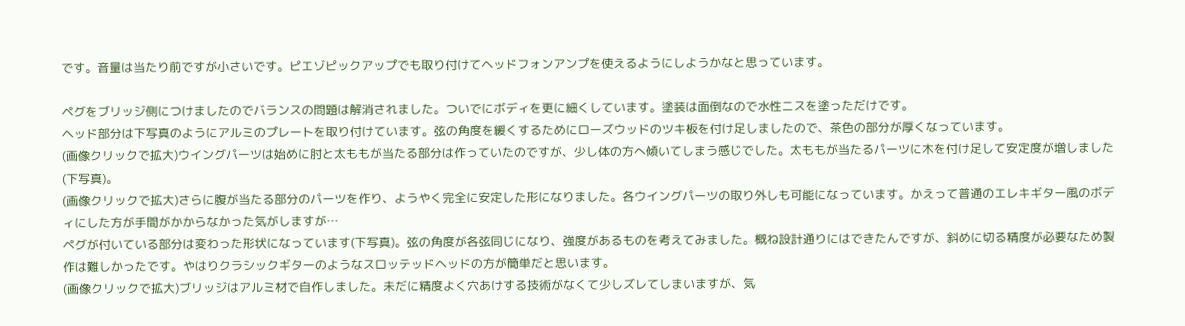です。音量は当たり前ですが小さいです。ピエゾピックアップでも取り付けてヘッドフォンアンプを使えるようにしようかなと思っています。

ペグをブリッジ側につけましたのでバランスの問題は解消されました。ついでにボディを更に細くしています。塗装は面倒なので水性ニスを塗っただけです。
ヘッド部分は下写真のようにアルミのプレートを取り付けています。弦の角度を緩くするためにローズウッドのツキ板を付け足しましたので、茶色の部分が厚くなっています。
(画像クリックで拡大)ウイングパーツは始めに肘と太ももが当たる部分は作っていたのですが、少し体の方へ傾いてしまう感じでした。太ももが当たるパーツに木を付け足して安定度が増しました(下写真)。
(画像クリックで拡大)さらに腹が当たる部分のパーツを作り、ようやく完全に安定した形になりました。各ウイングパーツの取り外しも可能になっています。かえって普通のエレキギター風のボディにした方が手間がかからなかった気がしますが…
ペグが付いている部分は変わった形状になっています(下写真)。弦の角度が各弦同じになり、強度があるものを考えてみました。概ね設計通りにはできたんですが、斜めに切る精度が必要なため製作は難しかったです。やはりクラシックギターのようなスロッテッドヘッドの方が簡単だと思います。
(画像クリックで拡大)ブリッジはアルミ材で自作しました。未だに精度よく穴あけする技術がなくて少しズレてしまいますが、気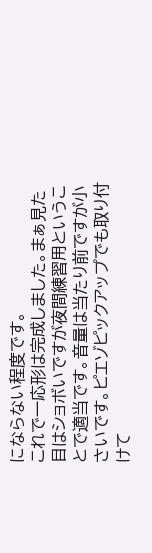にならない程度です。
これで一応形は完成しました。まぁ見た目はショボいですが夜間練習用ということで適当です。音量は当たり前ですが小さいです。ピエゾピックアップでも取り付けて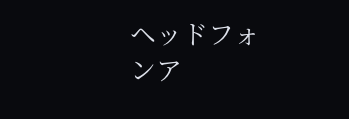ヘッドフォンア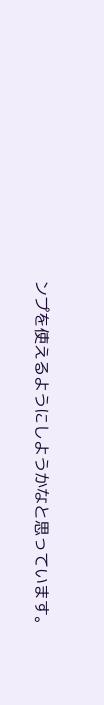ンプを使えるようにしようかなと思っています。